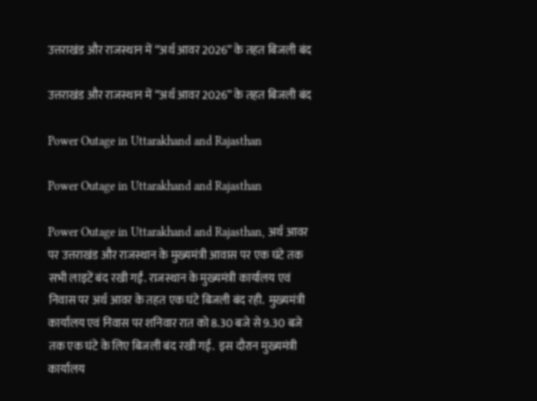उत्तराखंड और राजस्थान में “अर्थ आवर 2026” के तहत बिजली बंद

उत्तराखंड और राजस्थान में “अर्थ आवर 2026” के तहत बिजली बंद

Power Outage in Uttarakhand and Rajasthan

Power Outage in Uttarakhand and Rajasthan

Power Outage in Uttarakhand and Rajasthan, अर्थ आवर पर उत्तराखंड और राजस्थान के मुख्यमंत्री आवास पर एक घंटे तक सभी लाइटें बंद रखी गईं. राजस्थान के मुख्यमंत्री कार्यालय एवं निवास पर अर्थ आवर के तहत एक घंटे बिजली बंद रही.  मुख्यमंत्री कार्यालय एवं निवास पर शनिवार रात को 8.30 बजे से 9.30 बजे तक एक घंटे के लिए बिजली बंद रखी गई.  इस दौरान मुख्यमंत्री कार्यालय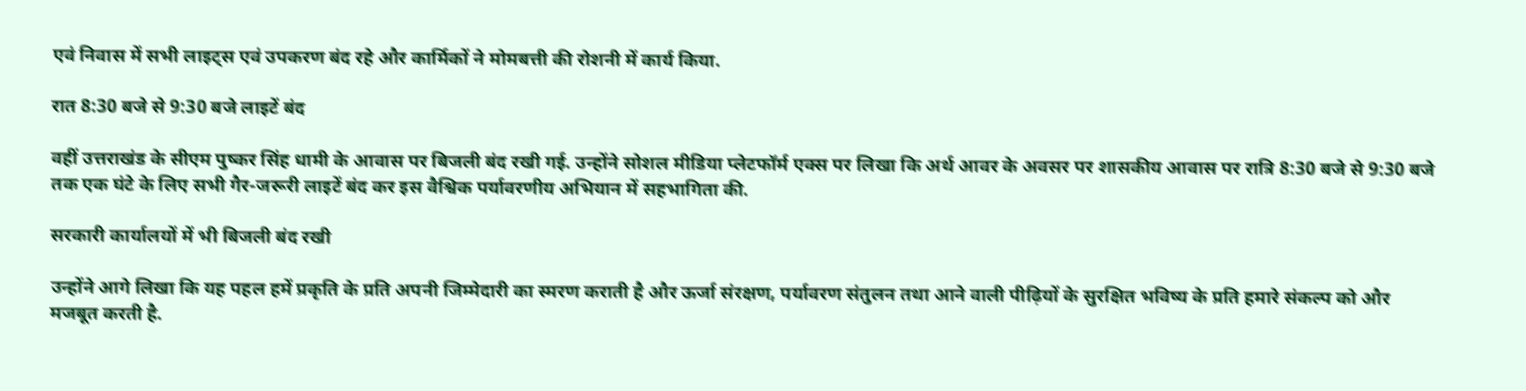एवं निवास में सभी लाइट्स एवं उपकरण बंद रहे और कार्मिकों ने मोमबत्ती की रोशनी में कार्य किया.

रात 8:30 बजे से 9:30 बजे लाइटें बंद

वहीं उत्तराखंड के सीएम पुष्कर सिंह धामी के आवास पर बिजली बंद रखी गई. उन्होंने सोशल मीडिया प्लेटफॉर्म एक्स पर लिखा कि अर्थ आवर के अवसर पर शासकीय आवास पर रात्रि 8:30 बजे से 9:30 बजे तक एक घंटे के लिए सभी गैर-जरूरी लाइटें बंद कर इस वैश्विक पर्यावरणीय अभियान में सहभागिता की.

सरकारी कार्यालयों में भी बिजली बंद रखी

उन्होंने आगे लिखा कि यह पहल हमें प्रकृति के प्रति अपनी जिम्मेदारी का स्मरण कराती है और ऊर्जा संरक्षण, पर्यावरण संतुलन तथा आने वाली पीढ़ियों के सुरक्षित भविष्य के प्रति हमारे संकल्प को और मजबूत करती है.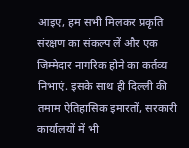आइए, हम सभी मिलकर प्रकृति संरक्षण का संकल्प लें और एक जिम्मेदार नागरिक होने का कर्तव्य निभाएं. इसके साथ ही दिल्ली की तमाम ऐतिहासिक इमारतों, सरकारी कार्यालयों में भी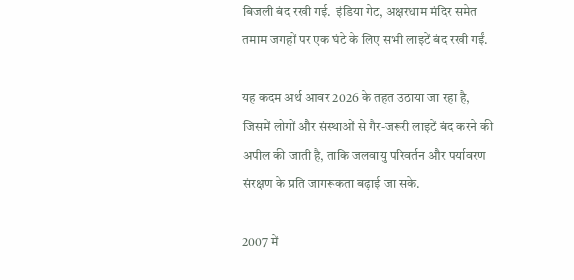बिजली बंद रखी गई.  इंडिया गेट, अक्षरधाम मंदिर समेत तमाम जगहों पर एक घंटे के लिए सभी लाइटें बंद रखी गईं.

यह कदम अर्थ आवर 2026 के तहत उठाया जा रहा है, जिसमें लोगों और संस्थाओं से गैर-जरूरी लाइटें बंद करने की अपील की जाती है, ताकि जलवायु परिवर्तन और पर्यावरण संरक्षण के प्रति जागरूकता बढ़ाई जा सके.

2007 में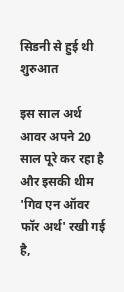सिडनी से हुई थी शुरुआत

इस साल अर्थ आवर अपने 20 साल पूरे कर रहा है और इसकी थीम 'गिव एन ऑवर फॉर अर्थ' रखी गई है,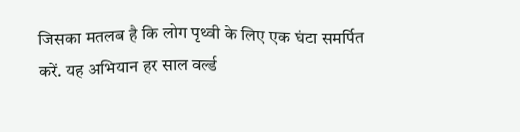जिसका मतलब है कि लोग पृथ्वी के लिए एक घंटा समर्पित करें. यह अभियान हर साल वर्ल्ड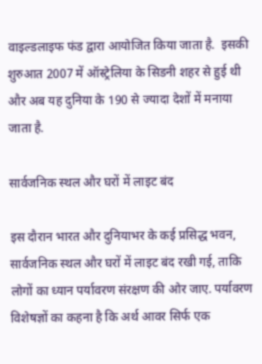वाइल्डलाइफ फंड द्वारा आयोजित किया जाता है.  इसकी शुरुआत 2007 में ऑस्ट्रेलिया के सिडनी शहर से हुई थी और अब यह दुनिया के 190 से ज्यादा देशों में मनाया जाता है.

सार्वजनिक स्थल और घरों में लाइट बंद

इस दौरान भारत और दुनियाभर के कई प्रसिद्ध भवन, सार्वजनिक स्थल और घरों में लाइट बंद रखी गई, ताकि लोगों का ध्यान पर्यावरण संरक्षण की ओर जाए. पर्यावरण विशेषज्ञों का कहना है कि अर्थ आवर सिर्फ एक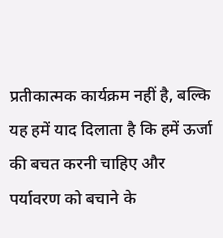प्रतीकात्मक कार्यक्रम नहीं है, बल्कि यह हमें याद दिलाता है कि हमें ऊर्जा की बचत करनी चाहिए और पर्यावरण को बचाने के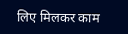लिए मिलकर काम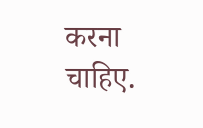करना चाहिए.